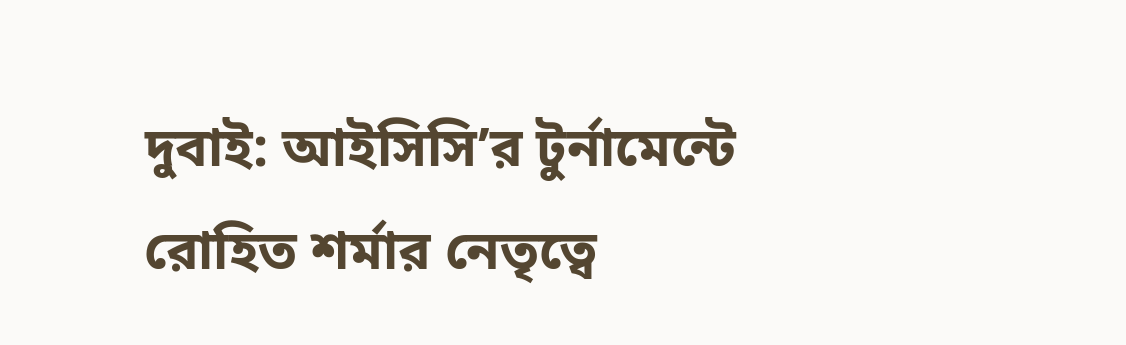দুবাই: আইসিসি’র টুর্নামেন্টে রোহিত শর্মার নেতৃত্বে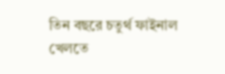তিন বছরে চতুর্থ ফাইনাল খেলতে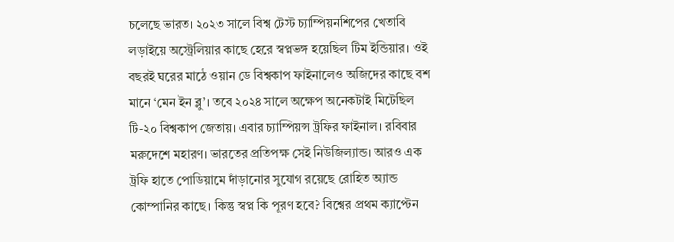চলেছে ভারত। ২০২৩ সালে বিশ্ব টেস্ট চ্যাম্পিয়নশিপের খেতাবি লড়াইয়ে অস্ট্রেলিয়ার কাছে হেরে স্বপ্নভঙ্গ হয়েছিল টিম ইন্ডিয়ার। ওই বছরই ঘরের মাঠে ওয়ান ডে বিশ্বকাপ ফাইনালেও অজিদের কাছে বশ মানে ‘মেন ইন ব্লু’। তবে ২০২৪ সালে অক্ষেপ অনেকটাই মিটেছিল টি-২০ বিশ্বকাপ জেতায়। এবার চ্যাম্পিয়ন্স ট্রফির ফাইনাল। রবিবার মরুদেশে মহারণ। ভারতের প্রতিপক্ষ সেই নিউজিল্যান্ড। আরও এক ট্রফি হাতে পোডিয়ামে দাঁড়ানোর সুযোগ রয়েছে রোহিত অ্যান্ড কোম্পানির কাছে। কিন্তু স্বপ্ন কি পূরণ হবে? বিশ্বের প্রথম ক্যাপ্টেন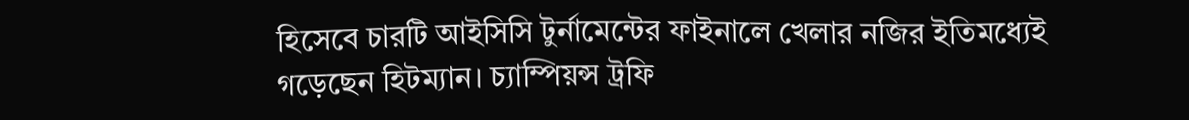হিসেবে চারটি আইসিসি টুর্নামেন্টের ফাইনালে খেলার নজির ইতিমধ্যেই গড়েছেন হিটম্যান। চ্যাম্পিয়ন্স ট্রফি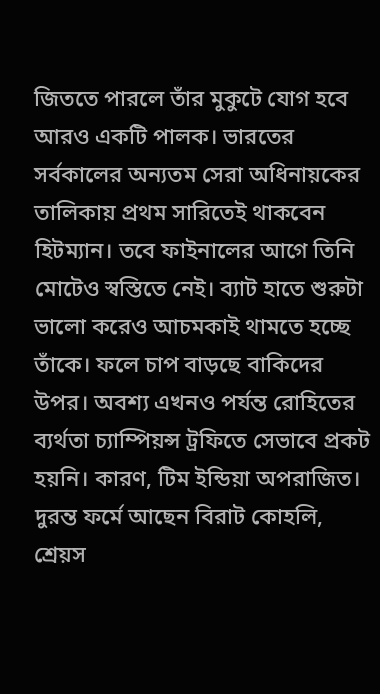জিততে পারলে তাঁর মুকুটে যোগ হবে আরও একটি পালক। ভারতের সর্বকালের অন্যতম সেরা অধিনায়কের তালিকায় প্রথম সারিতেই থাকবেন হিটম্যান। তবে ফাইনালের আগে তিনি মোটেও স্বস্তিতে নেই। ব্যাট হাতে শুরুটা ভালো করেও আচমকাই থামতে হচ্ছে তাঁকে। ফলে চাপ বাড়ছে বাকিদের উপর। অবশ্য এখনও পর্যন্ত রোহিতের ব্যর্থতা চ্যাম্পিয়ন্স ট্রফিতে সেভাবে প্রকট হয়নি। কারণ, টিম ইন্ডিয়া অপরাজিত। দুরন্ত ফর্মে আছেন বিরাট কোহলি, শ্রেয়স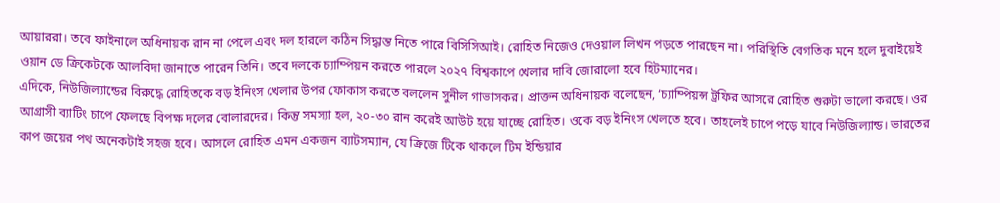আয়াররা। তবে ফাইনালে অধিনায়ক রান না পেলে এবং দল হারলে কঠিন সিদ্ধান্ত নিতে পারে বিসিসিআই। রোহিত নিজেও দেওয়াল লিখন পড়তে পারছেন না। পরিস্থিতি বেগতিক মনে হলে দুবাইয়েই ওয়ান ডে ক্রিকেটকে আলবিদা জানাতে পারেন তিনি। তবে দলকে চ্যাম্পিয়ন করতে পারলে ২০২৭ বিশ্বকাপে খেলার দাবি জোরালো হবে হিটম্যানের।
এদিকে, নিউজিল্যান্ডের বিরুদ্ধে রোহিতকে বড় ইনিংস খেলার উপর ফোকাস করতে বললেন সুনীল গাভাসকর। প্রাক্তন অধিনায়ক বলেছেন, ‘চ্যাম্পিয়ন্স ট্রফির আসরে রোহিত শুরুটা ভালো করছে। ওর আগ্রাসী ব্যাটিং চাপে ফেলছে বিপক্ষ দলের বোলারদের। কিন্তু সমস্যা হল, ২০-৩০ রান করেই আউট হয়ে যাচ্ছে রোহিত। ওকে বড় ইনিংস খেলতে হবে। তাহলেই চাপে পড়ে যাবে নিউজিল্যান্ড। ভারতের কাপ জয়ের পথ অনেকটাই সহজ হবে। আসলে রোহিত এমন একজন ব্যাটসম্যান, যে ক্রিজে টিকে থাকলে টিম ইন্ডিয়ার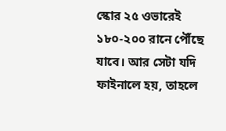স্কোর ২৫ ওভারেই ১৮০-২০০ রানে পৌঁছে যাবে। আর সেটা যদি ফাইনালে হয়, তাহলে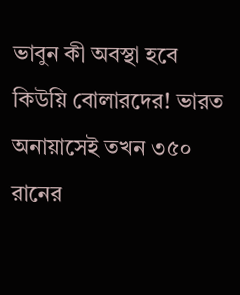ভাবুন কী অবস্থা হবে কিউয়ি বোলারদের! ভারত অনায়াসেই তখন ৩৫০ রানের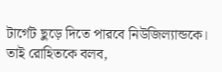টার্গেট ছুড়ে দিতে পারবে নিউজিল্যান্ডকে। তাই রোহিতকে বলব,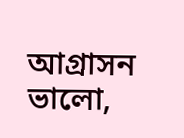আগ্রাসন ভালো,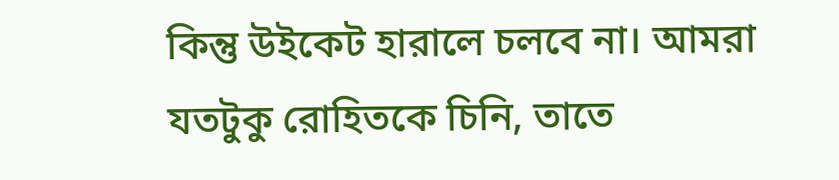কিন্তু উইকেট হারালে চলবে না। আমরা যতটুকু রোহিতকে চিনি, তাতে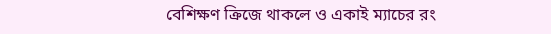বেশিক্ষণ ক্রিজে থাকলে ও একাই ম্যাচের রং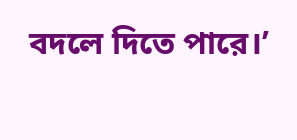বদলে দিতে পারে।’